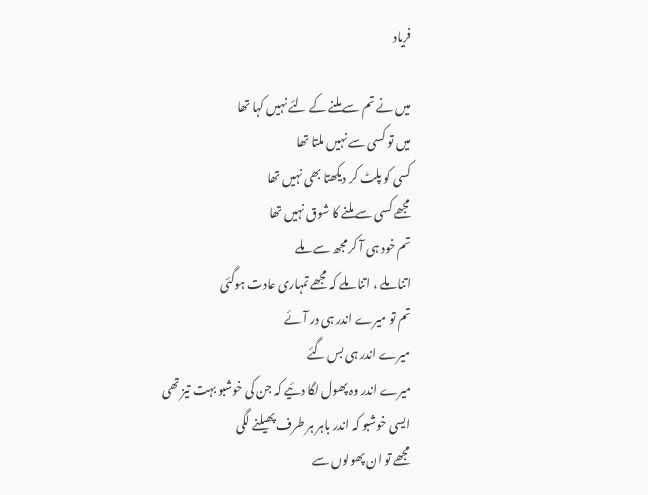فریاد

میں نے تم سے ملنے کے لئے نہیں کہا تھا
میں تو کسی سے نہیں ملتا تھا
کسی کو پلٹ کر دیکھتا بھی نہیں تھا
مجھے کسی سے ملنے کا شوق نہیں تھا
تم خود ہی آ کر مجھ سے ملے
اتنا ملے ، اتنا ملے کہ مجھے تمہاری عادت ہوگئی
تم تو میرے اندر ہی در آئے
میرے اندر ہی بس گئے
میرے اندر وہ پھول لگا دئیے کہ جن کی خوشبو بہت تیز تھی
ایسی خوشبو کہ اندر باہر ہر طرف پھیلنے لگی
مجھے تو ان پھولوں سے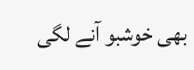بھی خوشبو آنے لگی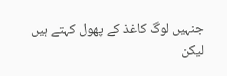جنہیں لوگ کاغذ کے پھول کہتے ہیں
لیکن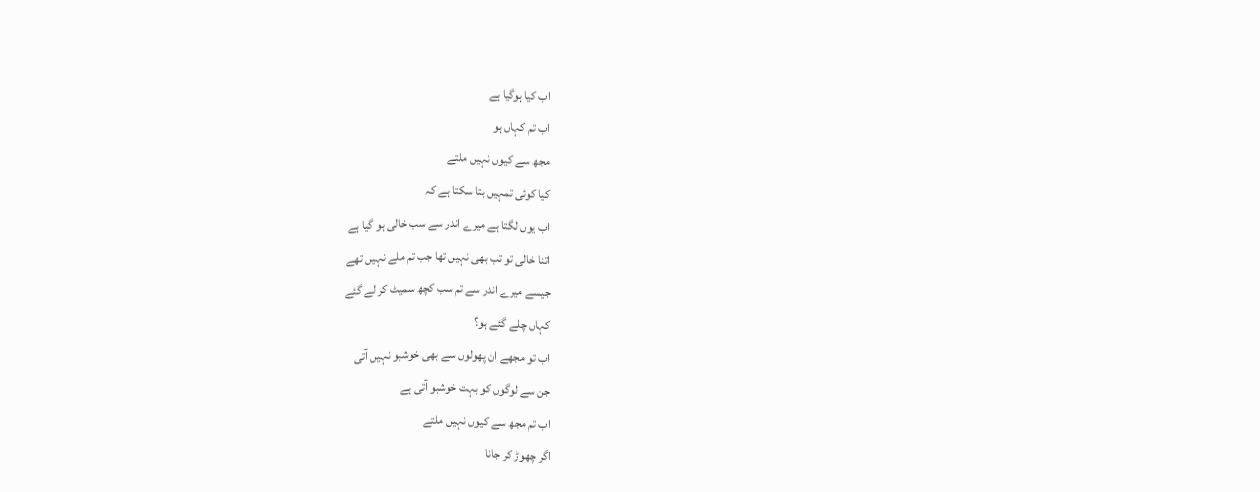اب کیا ہوگیا ہے
اب تم کہاں ہو
مجھ سے کیوں نہیں ملتے
کیا کوئی تمہیں بتا سکتا ہے کہ
اب یوں لگتا ہے میرے اندر سے سب خالی ہو گیا ہے
اتنا خالی تو تب بھی نہیں تھا جب تم ملے نہیں تھے
جیسے میرے اندر سے تم سب کچھ سمیٹ کر لے گئے
کہاں چلے گئے ہو؟
اب تو مجھے ان پھولوں سے بھی خوشبو نہیں آتی
جن سے لوگوں کو بہت خوشبو آتی ہے
اب تم مجھ سے کیوں نہیں ملتے
اگر چھوڑ کر جانا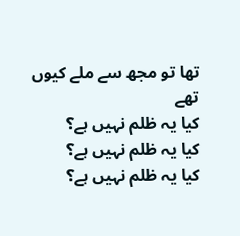تھا تو مجھ سے ملے کیوں تھے
کیا یہ ظلم نہیں ہے؟
کیا یہ ظلم نہیں ہے؟
کیا یہ ظلم نہیں ہے؟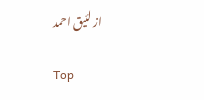از لئیق احمد

Top